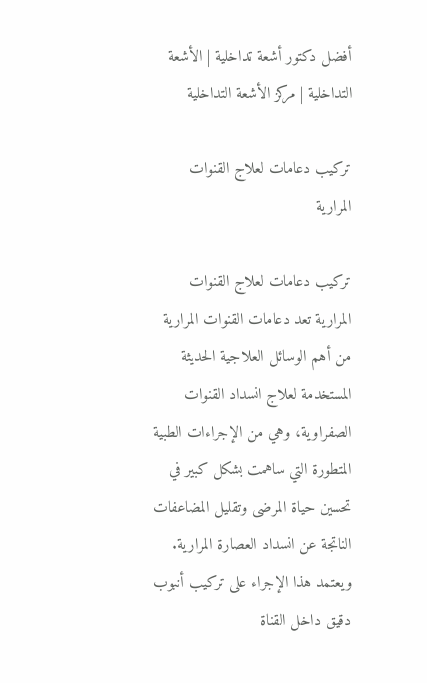أفضل دكتور أشعة تداخلية | الأشعة التداخلية | مركز الأشعة التداخلية

تركيب دعامات لعلاج القنوات المرارية

تركيب دعامات لعلاج القنوات المرارية تعد دعامات القنوات المرارية من أهم الوسائل العلاجية الحديثة المستخدمة لعلاج انسداد القنوات الصفراوية، وهي من الإجراءات الطبية المتطورة التي ساهمت بشكل كبير في تحسين حياة المرضى وتقليل المضاعفات الناتجة عن انسداد العصارة المرارية. ويعتمد هذا الإجراء على تركيب أنبوب دقيق داخل القناة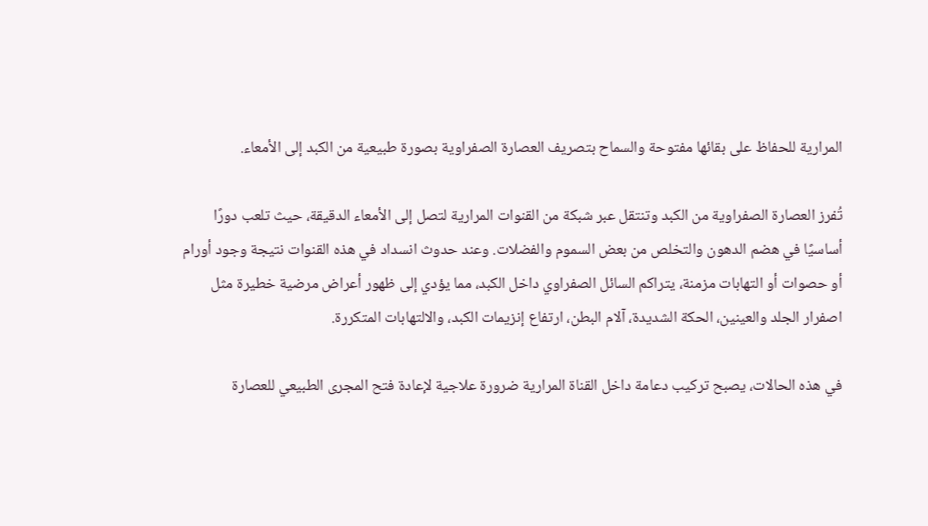المرارية للحفاظ على بقائها مفتوحة والسماح بتصريف العصارة الصفراوية بصورة طبيعية من الكبد إلى الأمعاء.

تُفرز العصارة الصفراوية من الكبد وتنتقل عبر شبكة من القنوات المرارية لتصل إلى الأمعاء الدقيقة، حيث تلعب دورًا أساسيًا في هضم الدهون والتخلص من بعض السموم والفضلات. وعند حدوث انسداد في هذه القنوات نتيجة وجود أورام أو حصوات أو التهابات مزمنة، يتراكم السائل الصفراوي داخل الكبد، مما يؤدي إلى ظهور أعراض مرضية خطيرة مثل اصفرار الجلد والعينين، الحكة الشديدة، آلام البطن، ارتفاع إنزيمات الكبد، والالتهابات المتكررة.

في هذه الحالات، يصبح تركيب دعامة داخل القناة المرارية ضرورة علاجية لإعادة فتح المجرى الطبيعي للعصارة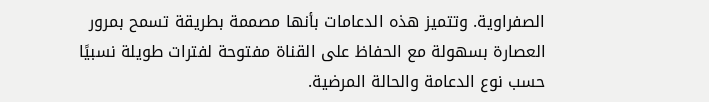الصفراوية. وتتميز هذه الدعامات بأنها مصممة بطريقة تسمح بمرور العصارة بسهولة مع الحفاظ على القناة مفتوحة لفترات طويلة نسبيًا حسب نوع الدعامة والحالة المرضية.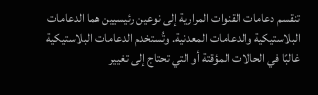تنقسم دعامات القنوات المرارية إلى نوعين رئيسيين هما الدعامات البلاستيكية والدعامات المعدنية. وتُستخدم الدعامات البلاستيكية غالبًا في الحالات المؤقتة أو التي تحتاج إلى تغيير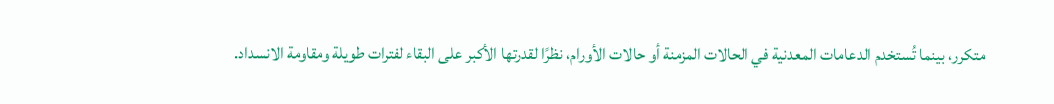متكرر، بينما تُستخدم الدعامات المعدنية في الحالات المزمنة أو حالات الأورام، نظرًا لقدرتها الأكبر على البقاء لفترات طويلة ومقاومة الانسداد.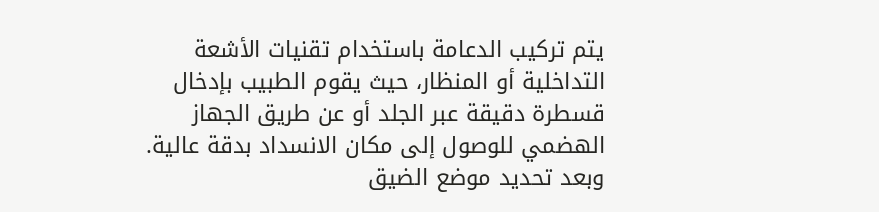يتم تركيب الدعامة باستخدام تقنيات الأشعة التداخلية أو المنظار، حيث يقوم الطبيب بإدخال قسطرة دقيقة عبر الجلد أو عن طريق الجهاز الهضمي للوصول إلى مكان الانسداد بدقة عالية. وبعد تحديد موضع الضيق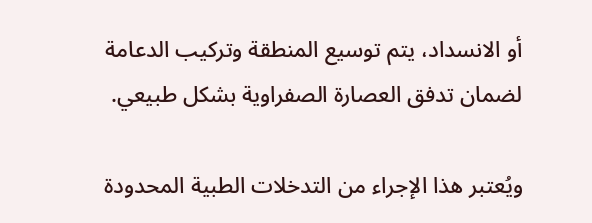أو الانسداد، يتم توسيع المنطقة وتركيب الدعامة لضمان تدفق العصارة الصفراوية بشكل طبيعي.

ويُعتبر هذا الإجراء من التدخلات الطبية المحدودة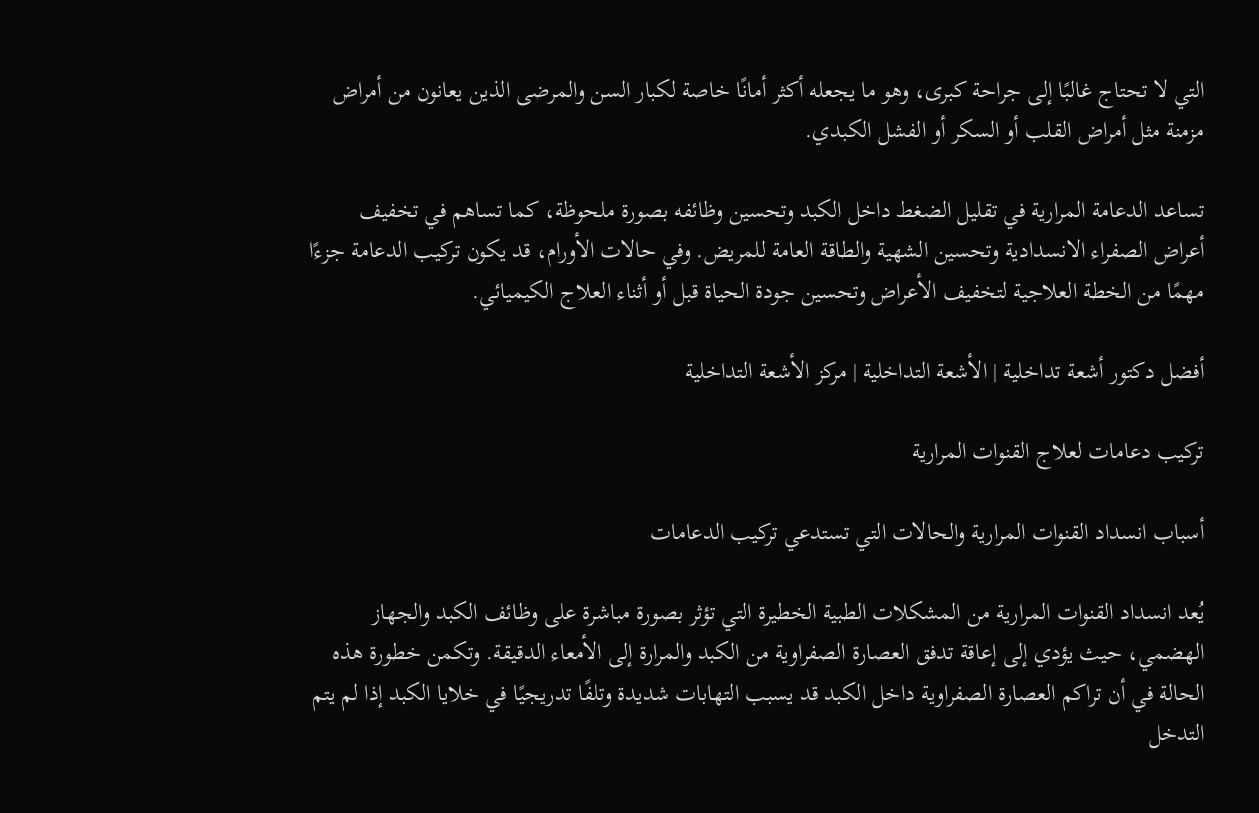التي لا تحتاج غالبًا إلى جراحة كبرى، وهو ما يجعله أكثر أمانًا خاصة لكبار السن والمرضى الذين يعانون من أمراض مزمنة مثل أمراض القلب أو السكر أو الفشل الكبدي.

تساعد الدعامة المرارية في تقليل الضغط داخل الكبد وتحسين وظائفه بصورة ملحوظة، كما تساهم في تخفيف أعراض الصفراء الانسدادية وتحسين الشهية والطاقة العامة للمريض. وفي حالات الأورام، قد يكون تركيب الدعامة جزءًا مهمًا من الخطة العلاجية لتخفيف الأعراض وتحسين جودة الحياة قبل أو أثناء العلاج الكيميائي.

أفضل دكتور أشعة تداخلية | الأشعة التداخلية | مركز الأشعة التداخلية

تركيب دعامات لعلاج القنوات المرارية

أسباب انسداد القنوات المرارية والحالات التي تستدعي تركيب الدعامات

يُعد انسداد القنوات المرارية من المشكلات الطبية الخطيرة التي تؤثر بصورة مباشرة على وظائف الكبد والجهاز الهضمي، حيث يؤدي إلى إعاقة تدفق العصارة الصفراوية من الكبد والمرارة إلى الأمعاء الدقيقة. وتكمن خطورة هذه الحالة في أن تراكم العصارة الصفراوية داخل الكبد قد يسبب التهابات شديدة وتلفًا تدريجيًا في خلايا الكبد إذا لم يتم التدخل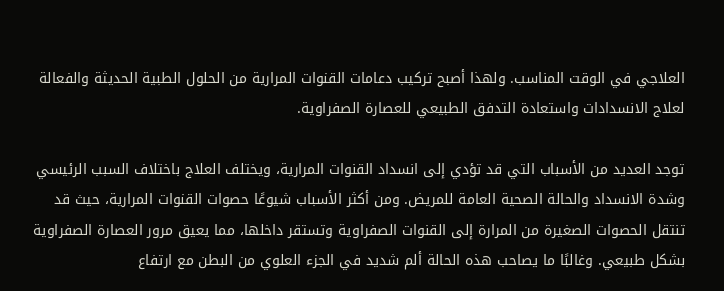العلاجي في الوقت المناسب. ولهذا أصبح تركيب دعامات القنوات المرارية من الحلول الطبية الحديثة والفعالة لعلاج الانسدادات واستعادة التدفق الطبيعي للعصارة الصفراوية.

توجد العديد من الأسباب التي قد تؤدي إلى انسداد القنوات المرارية، ويختلف العلاج باختلاف السبب الرئيسي وشدة الانسداد والحالة الصحية العامة للمريض. ومن أكثر الأسباب شيوعًا حصوات القنوات المرارية، حيث قد تنتقل الحصوات الصغيرة من المرارة إلى القنوات الصفراوية وتستقر داخلها، مما يعيق مرور العصارة الصفراوية بشكل طبيعي. وغالبًا ما يصاحب هذه الحالة ألم شديد في الجزء العلوي من البطن مع ارتفاع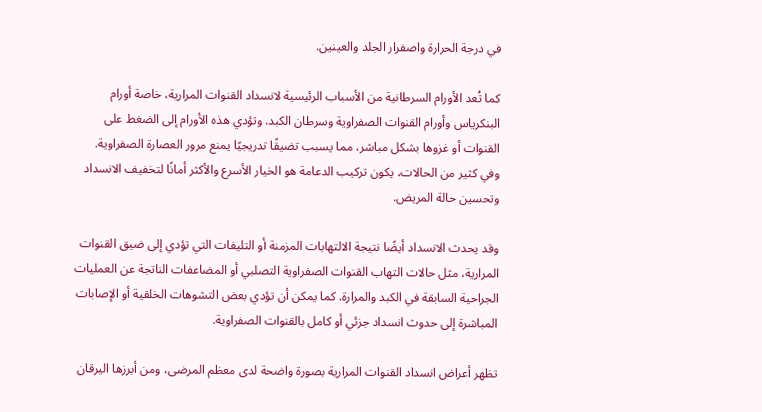في درجة الحرارة واصفرار الجلد والعينين.

كما تُعد الأورام السرطانية من الأسباب الرئيسية لانسداد القنوات المرارية، خاصة أورام البنكرياس وأورام القنوات الصفراوية وسرطان الكبد. وتؤدي هذه الأورام إلى الضغط على القنوات أو غزوها بشكل مباشر، مما يسبب تضيقًا تدريجيًا يمنع مرور العصارة الصفراوية. وفي كثير من الحالات، يكون تركيب الدعامة هو الخيار الأسرع والأكثر أمانًا لتخفيف الانسداد وتحسين حالة المريض.

وقد يحدث الانسداد أيضًا نتيجة الالتهابات المزمنة أو التليفات التي تؤدي إلى ضيق القنوات المرارية، مثل حالات التهاب القنوات الصفراوية التصلبي أو المضاعفات الناتجة عن العمليات الجراحية السابقة في الكبد والمرارة. كما يمكن أن تؤدي بعض التشوهات الخلقية أو الإصابات المباشرة إلى حدوث انسداد جزئي أو كامل بالقنوات الصفراوية.

تظهر أعراض انسداد القنوات المرارية بصورة واضحة لدى معظم المرضى، ومن أبرزها اليرقان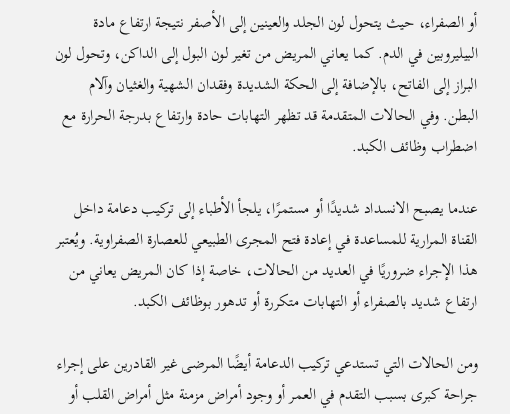أو الصفراء، حيث يتحول لون الجلد والعينين إلى الأصفر نتيجة ارتفاع مادة البيليروبين في الدم. كما يعاني المريض من تغير لون البول إلى الداكن، وتحول لون البراز إلى الفاتح، بالإضافة إلى الحكة الشديدة وفقدان الشهية والغثيان وآلام البطن. وفي الحالات المتقدمة قد تظهر التهابات حادة وارتفاع بدرجة الحرارة مع اضطراب وظائف الكبد.

عندما يصبح الانسداد شديدًا أو مستمرًا، يلجأ الأطباء إلى تركيب دعامة داخل القناة المرارية للمساعدة في إعادة فتح المجرى الطبيعي للعصارة الصفراوية. ويُعتبر هذا الإجراء ضروريًا في العديد من الحالات، خاصة إذا كان المريض يعاني من ارتفاع شديد بالصفراء أو التهابات متكررة أو تدهور بوظائف الكبد.

ومن الحالات التي تستدعي تركيب الدعامة أيضًا المرضى غير القادرين على إجراء جراحة كبرى بسبب التقدم في العمر أو وجود أمراض مزمنة مثل أمراض القلب أو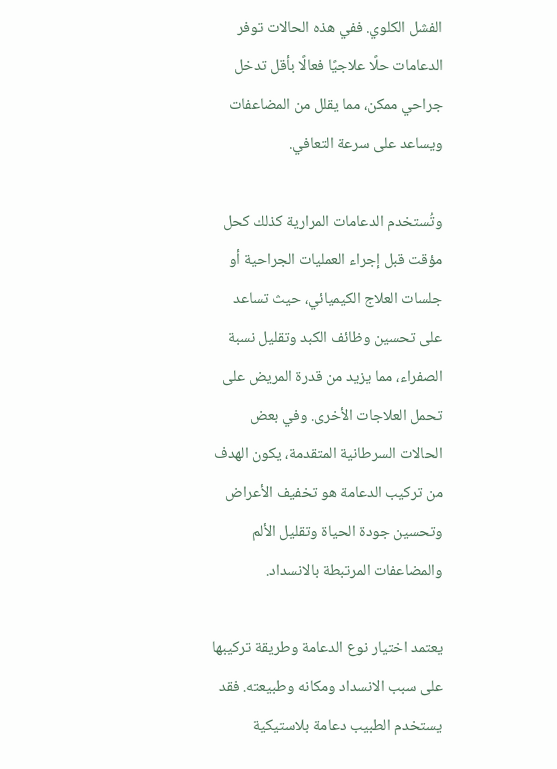الفشل الكلوي. ففي هذه الحالات توفر الدعامات حلًا علاجيًا فعالًا بأقل تدخل جراحي ممكن، مما يقلل من المضاعفات ويساعد على سرعة التعافي.

وتُستخدم الدعامات المرارية كذلك كحل مؤقت قبل إجراء العمليات الجراحية أو جلسات العلاج الكيميائي، حيث تساعد على تحسين وظائف الكبد وتقليل نسبة الصفراء، مما يزيد من قدرة المريض على تحمل العلاجات الأخرى. وفي بعض الحالات السرطانية المتقدمة، يكون الهدف من تركيب الدعامة هو تخفيف الأعراض وتحسين جودة الحياة وتقليل الألم والمضاعفات المرتبطة بالانسداد.

يعتمد اختيار نوع الدعامة وطريقة تركيبها على سبب الانسداد ومكانه وطبيعته. فقد يستخدم الطبيب دعامة بلاستيكية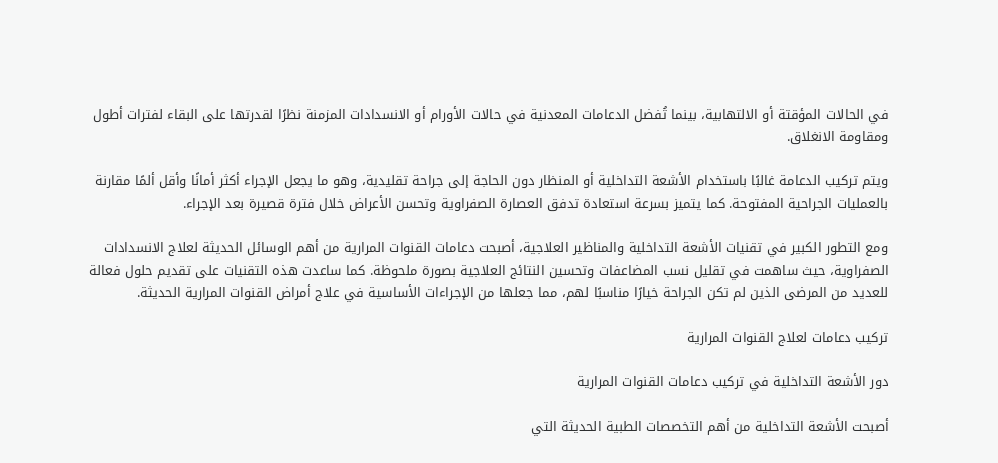في الحالات المؤقتة أو الالتهابية، بينما تُفضل الدعامات المعدنية في حالات الأورام أو الانسدادات المزمنة نظرًا لقدرتها على البقاء لفترات أطول ومقاومة الانغلاق.

ويتم تركيب الدعامة غالبًا باستخدام الأشعة التداخلية أو المنظار دون الحاجة إلى جراحة تقليدية، وهو ما يجعل الإجراء أكثر أمانًا وأقل ألمًا مقارنة بالعمليات الجراحية المفتوحة. كما يتميز بسرعة استعادة تدفق العصارة الصفراوية وتحسن الأعراض خلال فترة قصيرة بعد الإجراء.

ومع التطور الكبير في تقنيات الأشعة التداخلية والمناظير العلاجية، أصبحت دعامات القنوات المرارية من أهم الوسائل الحديثة لعلاج الانسدادات الصفراوية، حيث ساهمت في تقليل نسب المضاعفات وتحسين النتائج العلاجية بصورة ملحوظة. كما ساعدت هذه التقنيات على تقديم حلول فعالة للعديد من المرضى الذين لم تكن الجراحة خيارًا مناسبًا لهم، مما جعلها من الإجراءات الأساسية في علاج أمراض القنوات المرارية الحديثة.

تركيب دعامات لعلاج القنوات المرارية

دور الأشعة التداخلية في تركيب دعامات القنوات المرارية

أصبحت الأشعة التداخلية من أهم التخصصات الطبية الحديثة التي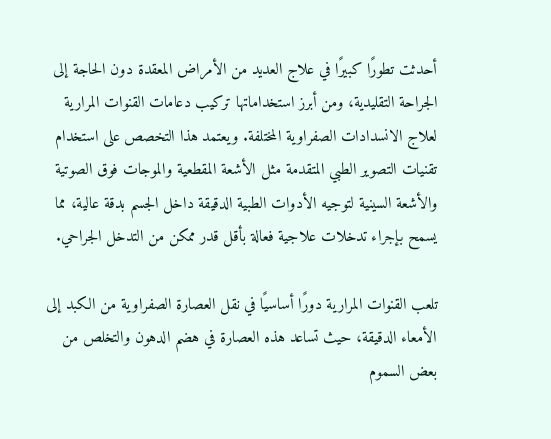أحدثت تطورًا كبيرًا في علاج العديد من الأمراض المعقدة دون الحاجة إلى الجراحة التقليدية، ومن أبرز استخداماتها تركيب دعامات القنوات المرارية لعلاج الانسدادات الصفراوية المختلفة. ويعتمد هذا التخصص على استخدام تقنيات التصوير الطبي المتقدمة مثل الأشعة المقطعية والموجات فوق الصوتية والأشعة السينية لتوجيه الأدوات الطبية الدقيقة داخل الجسم بدقة عالية، مما يسمح بإجراء تدخلات علاجية فعالة بأقل قدر ممكن من التدخل الجراحي.

تلعب القنوات المرارية دورًا أساسيًا في نقل العصارة الصفراوية من الكبد إلى الأمعاء الدقيقة، حيث تساعد هذه العصارة في هضم الدهون والتخلص من بعض السموم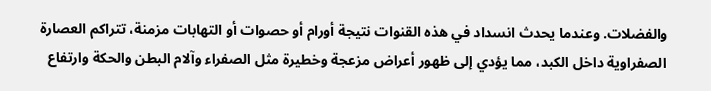والفضلات. وعندما يحدث انسداد في هذه القنوات نتيجة أورام أو حصوات أو التهابات مزمنة، تتراكم العصارة الصفراوية داخل الكبد، مما يؤدي إلى ظهور أعراض مزعجة وخطيرة مثل الصفراء وآلام البطن والحكة وارتفاع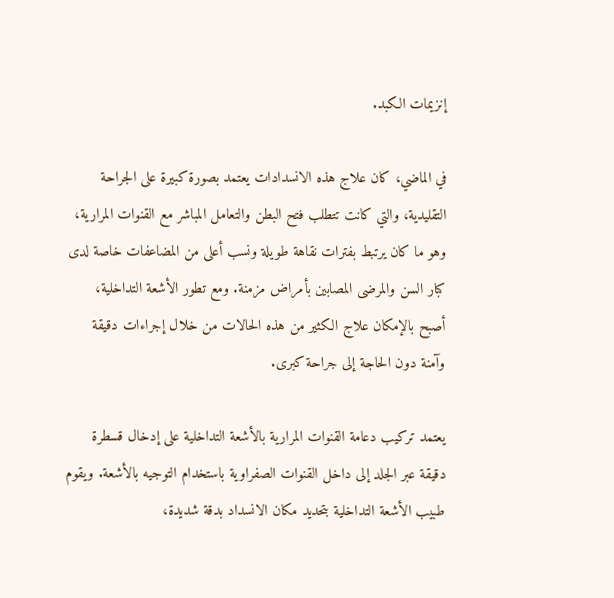إنزيمات الكبد.

في الماضي، كان علاج هذه الانسدادات يعتمد بصورة كبيرة على الجراحة التقليدية، والتي كانت تتطلب فتح البطن والتعامل المباشر مع القنوات المرارية، وهو ما كان يرتبط بفترات نقاهة طويلة ونسب أعلى من المضاعفات خاصة لدى كبار السن والمرضى المصابين بأمراض مزمنة. ومع تطور الأشعة التداخلية، أصبح بالإمكان علاج الكثير من هذه الحالات من خلال إجراءات دقيقة وآمنة دون الحاجة إلى جراحة كبرى.

يعتمد تركيب دعامة القنوات المرارية بالأشعة التداخلية على إدخال قسطرة دقيقة عبر الجلد إلى داخل القنوات الصفراوية باستخدام التوجيه بالأشعة. ويقوم طبيب الأشعة التداخلية بتحديد مكان الانسداد بدقة شديدة،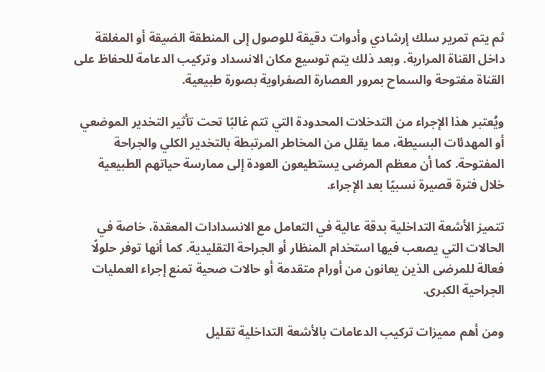ثم يتم تمرير سلك إرشادي وأدوات دقيقة للوصول إلى المنطقة الضيقة أو المغلقة داخل القناة المرارية. وبعد ذلك يتم توسيع مكان الانسداد وتركيب الدعامة للحفاظ على القناة مفتوحة والسماح بمرور العصارة الصفراوية بصورة طبيعية.

ويُعتبر هذا الإجراء من التدخلات المحدودة التي تتم غالبًا تحت تأثير التخدير الموضعي أو المهدئات البسيطة، مما يقلل من المخاطر المرتبطة بالتخدير الكلي والجراحة المفتوحة. كما أن معظم المرضى يستطيعون العودة إلى ممارسة حياتهم الطبيعية خلال فترة قصيرة نسبيًا بعد الإجراء.

تتميز الأشعة التداخلية بدقة عالية في التعامل مع الانسدادات المعقدة، خاصة في الحالات التي يصعب فيها استخدام المنظار أو الجراحة التقليدية. كما أنها توفر حلولًا فعالة للمرضى الذين يعانون من أورام متقدمة أو حالات صحية تمنع إجراء العمليات الجراحية الكبرى.

ومن أهم مميزات تركيب الدعامات بالأشعة التداخلية تقليل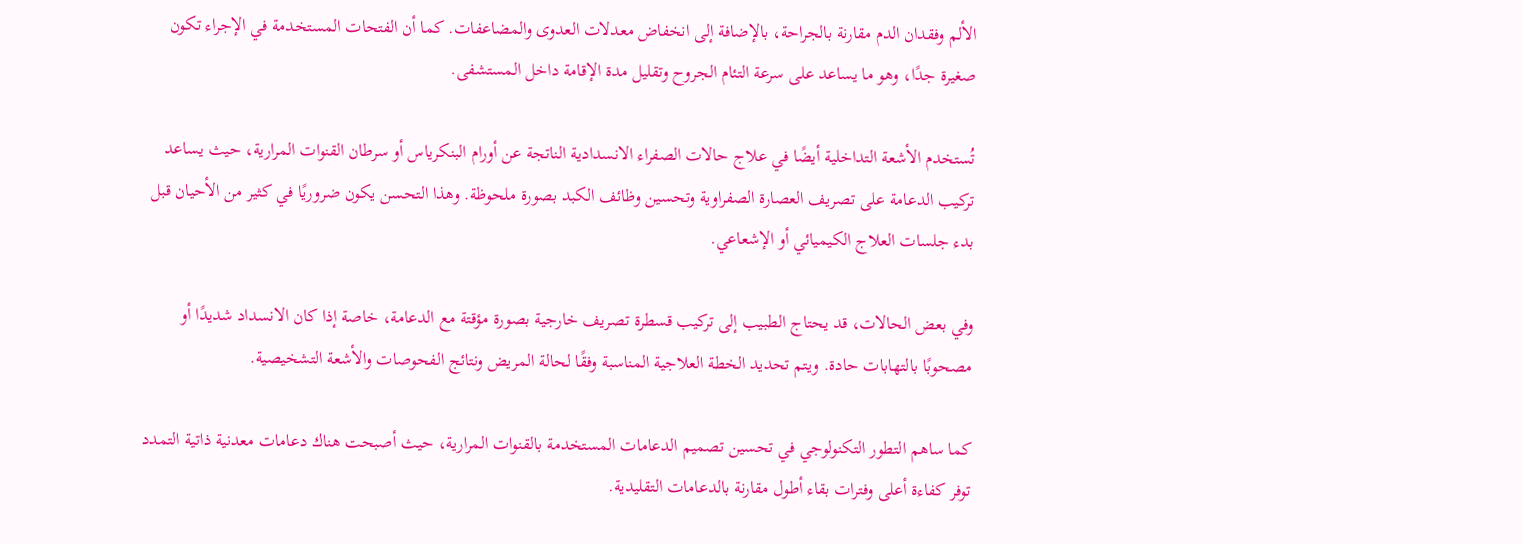الألم وفقدان الدم مقارنة بالجراحة، بالإضافة إلى انخفاض معدلات العدوى والمضاعفات. كما أن الفتحات المستخدمة في الإجراء تكون صغيرة جدًا، وهو ما يساعد على سرعة التئام الجروح وتقليل مدة الإقامة داخل المستشفى.

تُستخدم الأشعة التداخلية أيضًا في علاج حالات الصفراء الانسدادية الناتجة عن أورام البنكرياس أو سرطان القنوات المرارية، حيث يساعد تركيب الدعامة على تصريف العصارة الصفراوية وتحسين وظائف الكبد بصورة ملحوظة. وهذا التحسن يكون ضروريًا في كثير من الأحيان قبل بدء جلسات العلاج الكيميائي أو الإشعاعي.

وفي بعض الحالات، قد يحتاج الطبيب إلى تركيب قسطرة تصريف خارجية بصورة مؤقتة مع الدعامة، خاصة إذا كان الانسداد شديدًا أو مصحوبًا بالتهابات حادة. ويتم تحديد الخطة العلاجية المناسبة وفقًا لحالة المريض ونتائج الفحوصات والأشعة التشخيصية.

كما ساهم التطور التكنولوجي في تحسين تصميم الدعامات المستخدمة بالقنوات المرارية، حيث أصبحت هناك دعامات معدنية ذاتية التمدد توفر كفاءة أعلى وفترات بقاء أطول مقارنة بالدعامات التقليدية.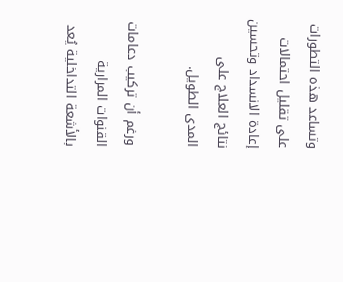وتساعد هذه التطورات على تقليل احتمالات إعادة الانسداد وتحسين نتائج العلاج على المدى الطويل.

ورغم أن تركيب دعامات القنوات المرارية بالأشعة التداخلية يُعد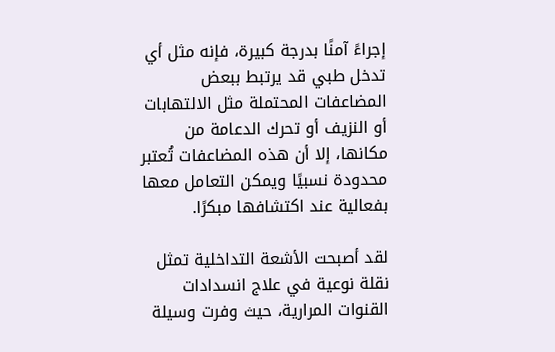إجراءً آمنًا بدرجة كبيرة، فإنه مثل أي تدخل طبي قد يرتبط ببعض المضاعفات المحتملة مثل الالتهابات أو النزيف أو تحرك الدعامة من مكانها، إلا أن هذه المضاعفات تُعتبر محدودة نسبيًا ويمكن التعامل معها بفعالية عند اكتشافها مبكرًا.

لقد أصبحت الأشعة التداخلية تمثل نقلة نوعية في علاج انسدادات القنوات المرارية، حيث وفرت وسيلة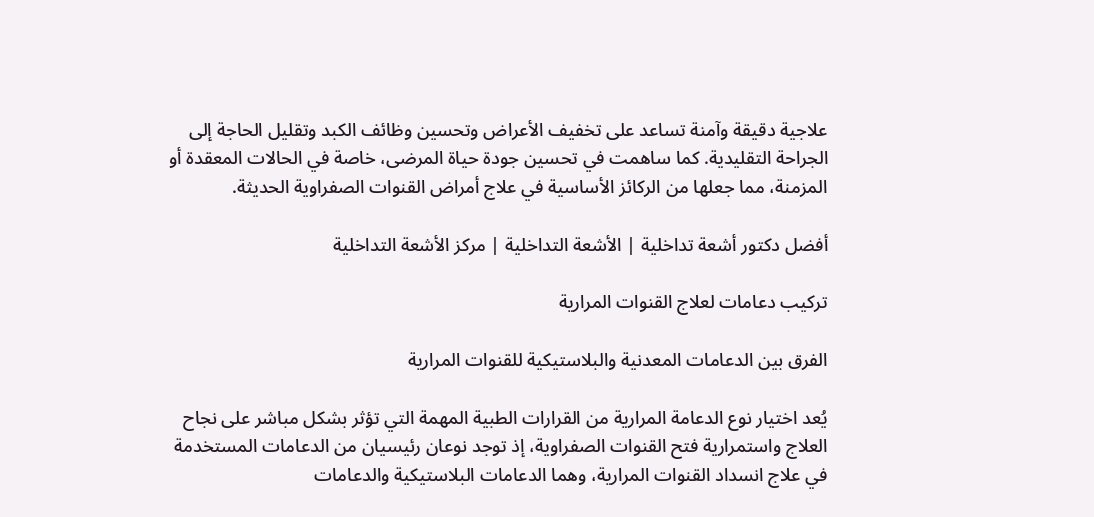علاجية دقيقة وآمنة تساعد على تخفيف الأعراض وتحسين وظائف الكبد وتقليل الحاجة إلى الجراحة التقليدية. كما ساهمت في تحسين جودة حياة المرضى، خاصة في الحالات المعقدة أو المزمنة، مما جعلها من الركائز الأساسية في علاج أمراض القنوات الصفراوية الحديثة.

أفضل دكتور أشعة تداخلية | الأشعة التداخلية | مركز الأشعة التداخلية

تركيب دعامات لعلاج القنوات المرارية

الفرق بين الدعامات المعدنية والبلاستيكية للقنوات المرارية

يُعد اختيار نوع الدعامة المرارية من القرارات الطبية المهمة التي تؤثر بشكل مباشر على نجاح العلاج واستمرارية فتح القنوات الصفراوية، إذ توجد نوعان رئيسيان من الدعامات المستخدمة في علاج انسداد القنوات المرارية، وهما الدعامات البلاستيكية والدعامات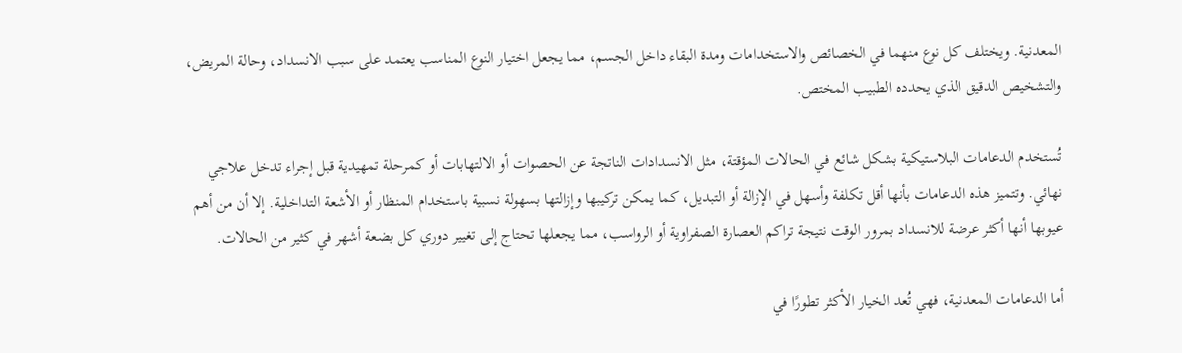المعدنية. ويختلف كل نوع منهما في الخصائص والاستخدامات ومدة البقاء داخل الجسم، مما يجعل اختيار النوع المناسب يعتمد على سبب الانسداد، وحالة المريض، والتشخيص الدقيق الذي يحدده الطبيب المختص.

تُستخدم الدعامات البلاستيكية بشكل شائع في الحالات المؤقتة، مثل الانسدادات الناتجة عن الحصوات أو الالتهابات أو كمرحلة تمهيدية قبل إجراء تدخل علاجي نهائي. وتتميز هذه الدعامات بأنها أقل تكلفة وأسهل في الإزالة أو التبديل، كما يمكن تركيبها وإزالتها بسهولة نسبية باستخدام المنظار أو الأشعة التداخلية. إلا أن من أهم عيوبها أنها أكثر عرضة للانسداد بمرور الوقت نتيجة تراكم العصارة الصفراوية أو الرواسب، مما يجعلها تحتاج إلى تغيير دوري كل بضعة أشهر في كثير من الحالات.

أما الدعامات المعدنية، فهي تُعد الخيار الأكثر تطورًا في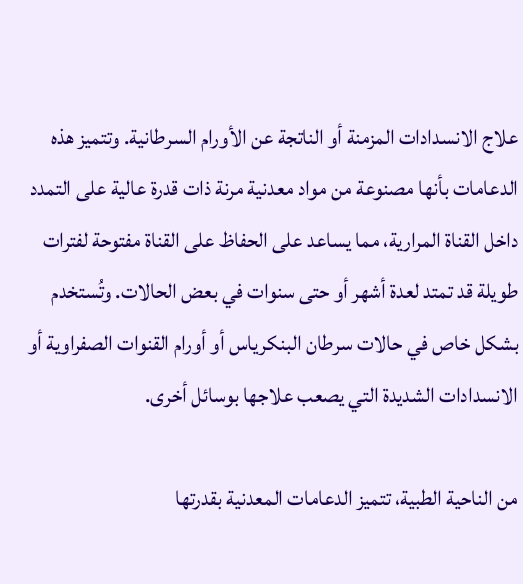علاج الانسدادات المزمنة أو الناتجة عن الأورام السرطانية. وتتميز هذه الدعامات بأنها مصنوعة من مواد معدنية مرنة ذات قدرة عالية على التمدد داخل القناة المرارية، مما يساعد على الحفاظ على القناة مفتوحة لفترات طويلة قد تمتد لعدة أشهر أو حتى سنوات في بعض الحالات. وتُستخدم بشكل خاص في حالات سرطان البنكرياس أو أورام القنوات الصفراوية أو الانسدادات الشديدة التي يصعب علاجها بوسائل أخرى.

من الناحية الطبية، تتميز الدعامات المعدنية بقدرتها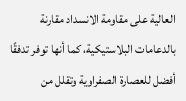العالية على مقاومة الانسداد مقارنة بالدعامات البلاستيكية، كما أنها توفر تدفقًا أفضل للعصارة الصفراوية وتقلل من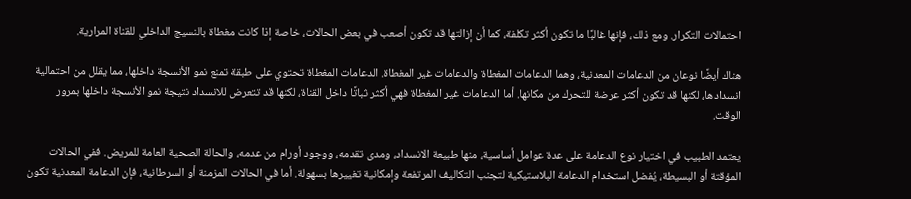احتمالات التكرار. ومع ذلك، فإنها غالبًا ما تكون أكثر تكلفة، كما أن إزالتها قد تكون أصعب في بعض الحالات، خاصة إذا كانت مغطاة بالنسيج الداخلي للقناة المرارية.

هناك أيضًا نوعان من الدعامات المعدنية، وهما الدعامات المغطاة والدعامات غير المغطاة. الدعامات المغطاة تحتوي على طبقة تمنع نمو الأنسجة داخلها، مما يقلل من احتمالية انسدادها، لكنها قد تكون أكثر عرضة للتحرك من مكانها. أما الدعامات غير المغطاة فهي أكثر ثباتًا داخل القناة، لكنها قد تتعرض للانسداد نتيجة نمو الأنسجة داخلها بمرور الوقت.

يعتمد الطبيب في اختيار نوع الدعامة على عدة عوامل أساسية، منها طبيعة الانسداد، ومدى تقدمه، ووجود أورام من عدمه، والحالة الصحية العامة للمريض. ففي الحالات المؤقتة أو البسيطة، يُفضل استخدام الدعامة البلاستيكية لتجنب التكاليف المرتفعة وإمكانية تغييرها بسهولة. أما في الحالات المزمنة أو السرطانية، فإن الدعامة المعدنية تكون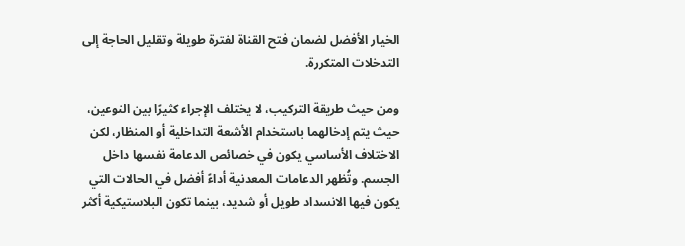الخيار الأفضل لضمان فتح القناة لفترة طويلة وتقليل الحاجة إلى التدخلات المتكررة.

ومن حيث طريقة التركيب، لا يختلف الإجراء كثيرًا بين النوعين، حيث يتم إدخالهما باستخدام الأشعة التداخلية أو المنظار، لكن الاختلاف الأساسي يكون في خصائص الدعامة نفسها داخل الجسم. وتُظهر الدعامات المعدنية أداءً أفضل في الحالات التي يكون فيها الانسداد طويل أو شديد، بينما تكون البلاستيكية أكثر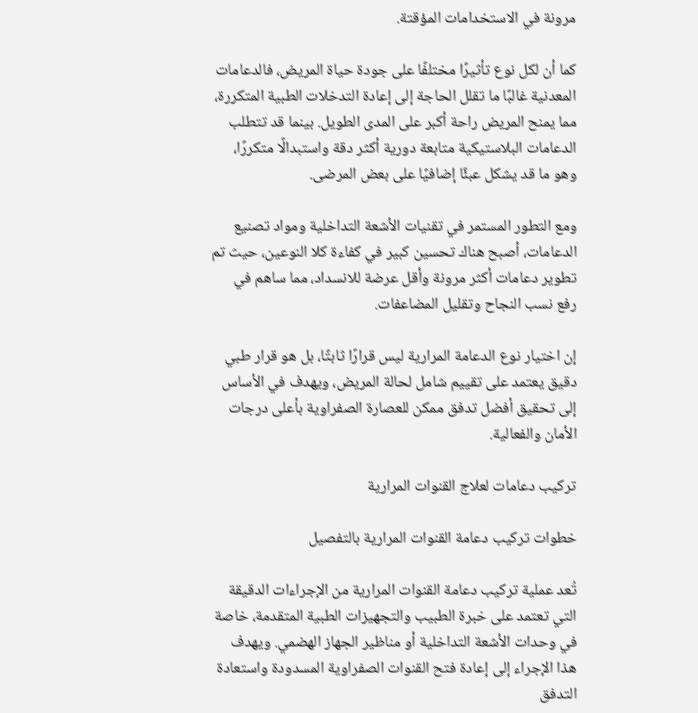مرونة في الاستخدامات المؤقتة.

كما أن لكل نوع تأثيرًا مختلفًا على جودة حياة المريض، فالدعامات المعدنية غالبًا ما تقلل الحاجة إلى إعادة التدخلات الطبية المتكررة، مما يمنح المريض راحة أكبر على المدى الطويل. بينما قد تتطلب الدعامات البلاستيكية متابعة دورية أكثر دقة واستبدالًا متكررًا، وهو ما قد يشكل عبئًا إضافيًا على بعض المرضى.

ومع التطور المستمر في تقنيات الأشعة التداخلية ومواد تصنيع الدعامات، أصبح هناك تحسين كبير في كفاءة كلا النوعين، حيث تم تطوير دعامات أكثر مرونة وأقل عرضة للانسداد، مما ساهم في رفع نسب النجاح وتقليل المضاعفات.

إن اختيار نوع الدعامة المرارية ليس قرارًا ثابتًا، بل هو قرار طبي دقيق يعتمد على تقييم شامل لحالة المريض، ويهدف في الأساس إلى تحقيق أفضل تدفق ممكن للعصارة الصفراوية بأعلى درجات الأمان والفعالية.

تركيب دعامات لعلاج القنوات المرارية

خطوات تركيب دعامة القنوات المرارية بالتفصيل

تُعد عملية تركيب دعامة القنوات المرارية من الإجراءات الدقيقة التي تعتمد على خبرة الطبيب والتجهيزات الطبية المتقدمة، خاصة في وحدات الأشعة التداخلية أو مناظير الجهاز الهضمي. ويهدف هذا الإجراء إلى إعادة فتح القنوات الصفراوية المسدودة واستعادة التدفق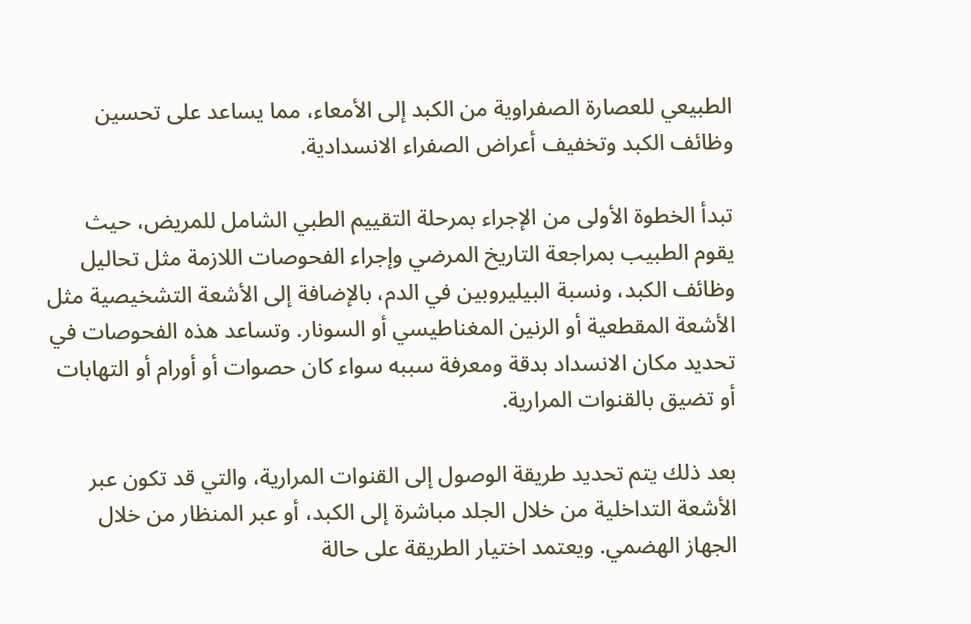الطبيعي للعصارة الصفراوية من الكبد إلى الأمعاء، مما يساعد على تحسين وظائف الكبد وتخفيف أعراض الصفراء الانسدادية.

تبدأ الخطوة الأولى من الإجراء بمرحلة التقييم الطبي الشامل للمريض، حيث يقوم الطبيب بمراجعة التاريخ المرضي وإجراء الفحوصات اللازمة مثل تحاليل وظائف الكبد، ونسبة البيليروبين في الدم، بالإضافة إلى الأشعة التشخيصية مثل الأشعة المقطعية أو الرنين المغناطيسي أو السونار. وتساعد هذه الفحوصات في تحديد مكان الانسداد بدقة ومعرفة سببه سواء كان حصوات أو أورام أو التهابات أو تضيق بالقنوات المرارية.

بعد ذلك يتم تحديد طريقة الوصول إلى القنوات المرارية، والتي قد تكون عبر الأشعة التداخلية من خلال الجلد مباشرة إلى الكبد، أو عبر المنظار من خلال الجهاز الهضمي. ويعتمد اختيار الطريقة على حالة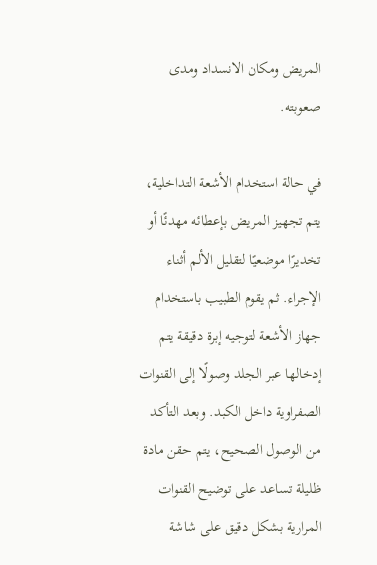المريض ومكان الانسداد ومدى صعوبته.

في حالة استخدام الأشعة التداخلية، يتم تجهيز المريض بإعطائه مهدئًا أو تخديرًا موضعيًا لتقليل الألم أثناء الإجراء. ثم يقوم الطبيب باستخدام جهاز الأشعة لتوجيه إبرة دقيقة يتم إدخالها عبر الجلد وصولًا إلى القنوات الصفراوية داخل الكبد. وبعد التأكد من الوصول الصحيح، يتم حقن مادة ظليلة تساعد على توضيح القنوات المرارية بشكل دقيق على شاشة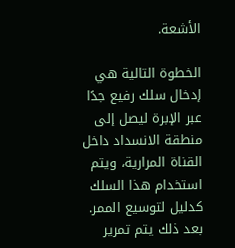الأشعة.

الخطوة التالية هي إدخال سلك رفيع جدًا عبر الإبرة ليصل إلى منطقة الانسداد داخل القناة المرارية، ويتم استخدام هذا السلك كدليل لتوسيع الممر. بعد ذلك يتم تمرير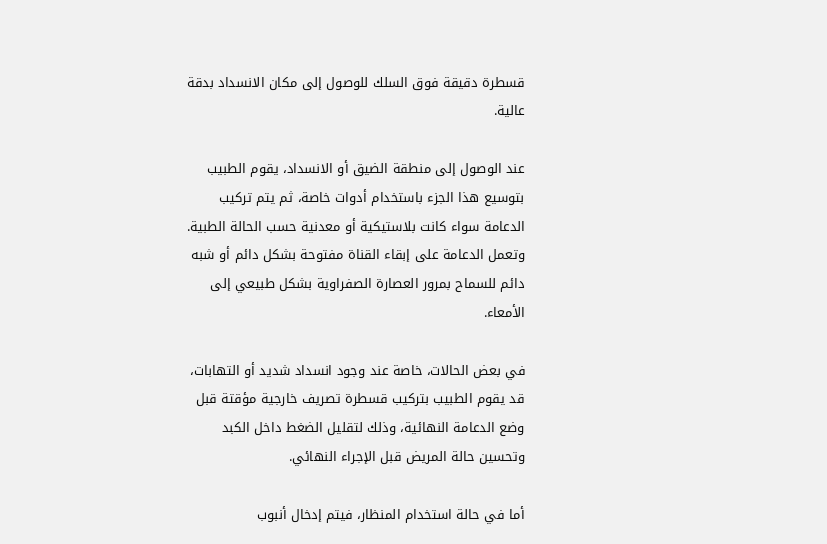قسطرة دقيقة فوق السلك للوصول إلى مكان الانسداد بدقة عالية.

عند الوصول إلى منطقة الضيق أو الانسداد، يقوم الطبيب بتوسيع هذا الجزء باستخدام أدوات خاصة، ثم يتم تركيب الدعامة سواء كانت بلاستيكية أو معدنية حسب الحالة الطبية. وتعمل الدعامة على إبقاء القناة مفتوحة بشكل دائم أو شبه دائم للسماح بمرور العصارة الصفراوية بشكل طبيعي إلى الأمعاء.

في بعض الحالات، خاصة عند وجود انسداد شديد أو التهابات، قد يقوم الطبيب بتركيب قسطرة تصريف خارجية مؤقتة قبل وضع الدعامة النهائية، وذلك لتقليل الضغط داخل الكبد وتحسين حالة المريض قبل الإجراء النهائي.

أما في حالة استخدام المنظار، فيتم إدخال أنبوب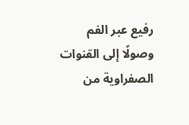رفيع عبر الفم وصولًا إلى القنوات الصفراوية من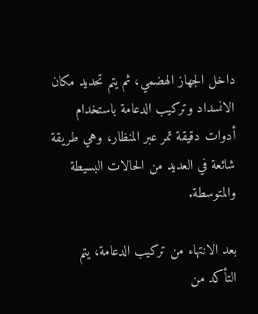داخل الجهاز الهضمي، ثم يتم تحديد مكان الانسداد وتركيب الدعامة باستخدام أدوات دقيقة تمر عبر المنظار، وهي طريقة شائعة في العديد من الحالات البسيطة والمتوسطة.

بعد الانتهاء من تركيب الدعامة، يتم التأكد من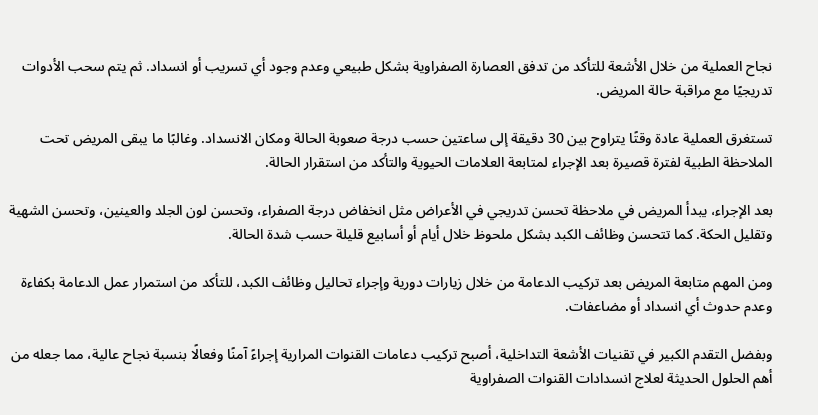نجاح العملية من خلال الأشعة للتأكد من تدفق العصارة الصفراوية بشكل طبيعي وعدم وجود أي تسريب أو انسداد. ثم يتم سحب الأدوات تدريجيًا مع مراقبة حالة المريض.

تستغرق العملية عادة وقتًا يتراوح بين 30 دقيقة إلى ساعتين حسب درجة صعوبة الحالة ومكان الانسداد. وغالبًا ما يبقى المريض تحت الملاحظة الطبية لفترة قصيرة بعد الإجراء لمتابعة العلامات الحيوية والتأكد من استقرار الحالة.

بعد الإجراء، يبدأ المريض في ملاحظة تحسن تدريجي في الأعراض مثل انخفاض درجة الصفراء، وتحسن لون الجلد والعينين، وتحسن الشهية وتقليل الحكة. كما تتحسن وظائف الكبد بشكل ملحوظ خلال أيام أو أسابيع قليلة حسب شدة الحالة.

ومن المهم متابعة المريض بعد تركيب الدعامة من خلال زيارات دورية وإجراء تحاليل وظائف الكبد، للتأكد من استمرار عمل الدعامة بكفاءة وعدم حدوث أي انسداد أو مضاعفات.

وبفضل التقدم الكبير في تقنيات الأشعة التداخلية، أصبح تركيب دعامات القنوات المرارية إجراءً آمنًا وفعالًا بنسبة نجاح عالية، مما جعله من أهم الحلول الحديثة لعلاج انسدادات القنوات الصفراوية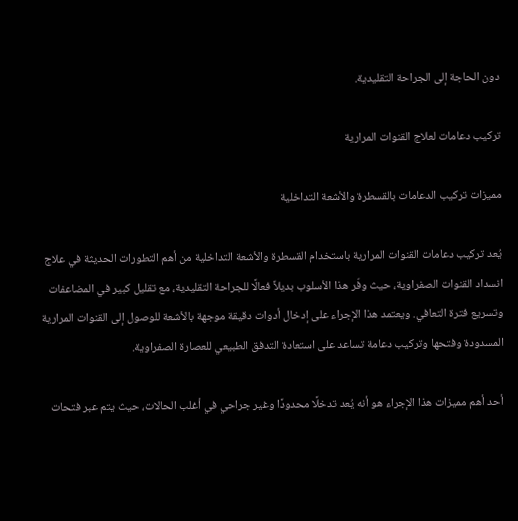دون الحاجة إلى الجراحة التقليدية.

تركيب دعامات لعلاج القنوات المرارية

مميزات تركيب الدعامات بالقسطرة والأشعة التداخلية

يُعد تركيب دعامات القنوات المرارية باستخدام القسطرة والأشعة التداخلية من أهم التطورات الحديثة في علاج انسداد القنوات الصفراوية، حيث وفّر هذا الأسلوب بديلاً فعالًا للجراحة التقليدية، مع تقليل كبير في المضاعفات وتسريع فترة التعافي. ويعتمد هذا الإجراء على إدخال أدوات دقيقة موجهة بالأشعة للوصول إلى القنوات المرارية المسدودة وفتحها وتركيب دعامة تساعد على استعادة التدفق الطبيعي للعصارة الصفراوية.

أحد أهم مميزات هذا الإجراء هو أنه يُعد تدخلًا محدودًا وغير جراحي في أغلب الحالات، حيث يتم عبر فتحات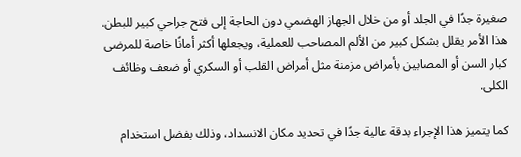صغيرة جدًا في الجلد أو من خلال الجهاز الهضمي دون الحاجة إلى فتح جراحي كبير للبطن. هذا الأمر يقلل بشكل كبير من الألم المصاحب للعملية، ويجعلها أكثر أمانًا خاصة للمرضى كبار السن أو المصابين بأمراض مزمنة مثل أمراض القلب أو السكري أو ضعف وظائف الكلى.

كما يتميز هذا الإجراء بدقة عالية جدًا في تحديد مكان الانسداد، وذلك بفضل استخدام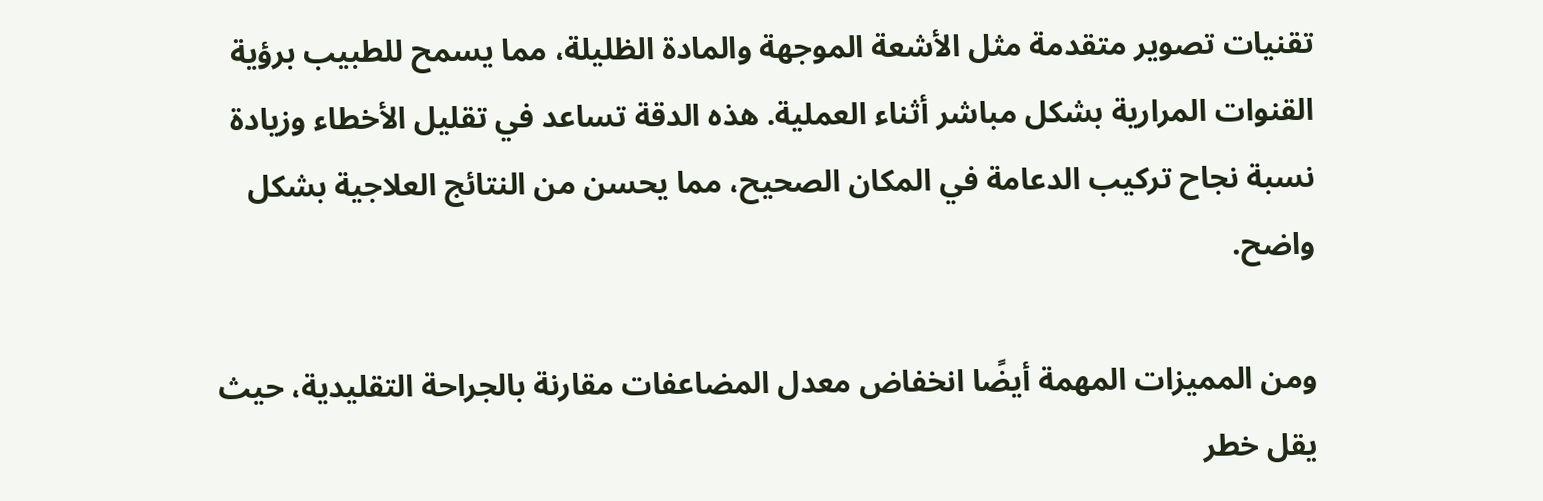تقنيات تصوير متقدمة مثل الأشعة الموجهة والمادة الظليلة، مما يسمح للطبيب برؤية القنوات المرارية بشكل مباشر أثناء العملية. هذه الدقة تساعد في تقليل الأخطاء وزيادة نسبة نجاح تركيب الدعامة في المكان الصحيح، مما يحسن من النتائج العلاجية بشكل واضح.

ومن المميزات المهمة أيضًا انخفاض معدل المضاعفات مقارنة بالجراحة التقليدية، حيث يقل خطر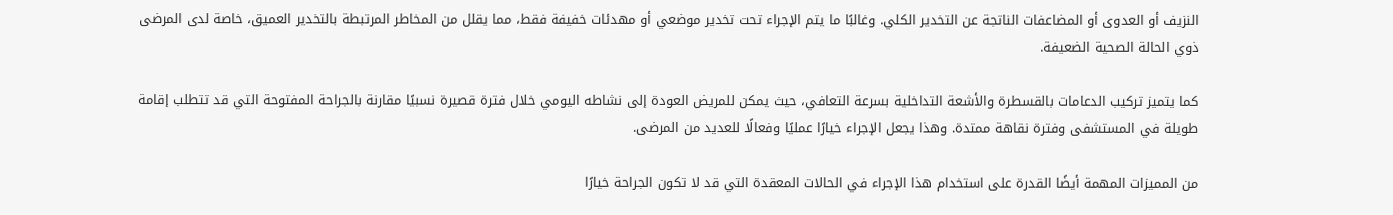النزيف أو العدوى أو المضاعفات الناتجة عن التخدير الكلي. وغالبًا ما يتم الإجراء تحت تخدير موضعي أو مهدئات خفيفة فقط، مما يقلل من المخاطر المرتبطة بالتخدير العميق، خاصة لدى المرضى ذوي الحالة الصحية الضعيفة.

كما يتميز تركيب الدعامات بالقسطرة والأشعة التداخلية بسرعة التعافي، حيث يمكن للمريض العودة إلى نشاطه اليومي خلال فترة قصيرة نسبيًا مقارنة بالجراحة المفتوحة التي قد تتطلب إقامة طويلة في المستشفى وفترة نقاهة ممتدة. وهذا يجعل الإجراء خيارًا عمليًا وفعالًا للعديد من المرضى.

من المميزات المهمة أيضًا القدرة على استخدام هذا الإجراء في الحالات المعقدة التي قد لا تكون الجراحة خيارًا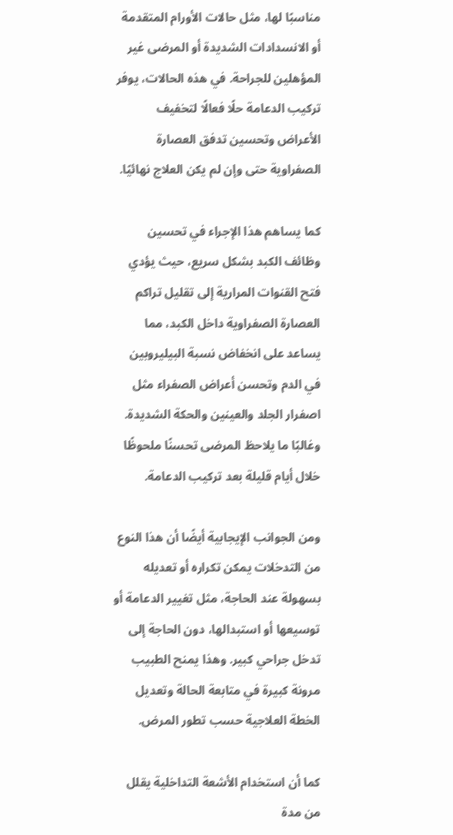مناسبًا لها، مثل حالات الأورام المتقدمة أو الانسدادات الشديدة أو المرضى غير المؤهلين للجراحة. في هذه الحالات، يوفر تركيب الدعامة حلًا فعالًا لتخفيف الأعراض وتحسين تدفق العصارة الصفراوية حتى وإن لم يكن العلاج نهائيًا.

كما يساهم هذا الإجراء في تحسين وظائف الكبد بشكل سريع، حيث يؤدي فتح القنوات المرارية إلى تقليل تراكم العصارة الصفراوية داخل الكبد، مما يساعد على انخفاض نسبة البيليروبين في الدم وتحسن أعراض الصفراء مثل اصفرار الجلد والعينين والحكة الشديدة. وغالبًا ما يلاحظ المرضى تحسنًا ملحوظًا خلال أيام قليلة بعد تركيب الدعامة.

ومن الجوانب الإيجابية أيضًا أن هذا النوع من التدخلات يمكن تكراره أو تعديله بسهولة عند الحاجة، مثل تغيير الدعامة أو توسيعها أو استبدالها، دون الحاجة إلى تدخل جراحي كبير. وهذا يمنح الطبيب مرونة كبيرة في متابعة الحالة وتعديل الخطة العلاجية حسب تطور المرض.

كما أن استخدام الأشعة التداخلية يقلل من مدة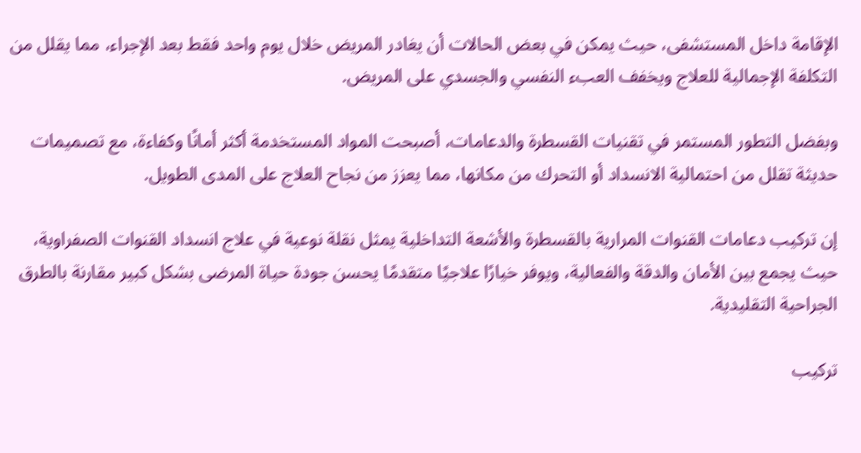الإقامة داخل المستشفى، حيث يمكن في بعض الحالات أن يغادر المريض خلال يوم واحد فقط بعد الإجراء، مما يقلل من التكلفة الإجمالية للعلاج ويخفف العبء النفسي والجسدي على المريض.

وبفضل التطور المستمر في تقنيات القسطرة والدعامات، أصبحت المواد المستخدمة أكثر أمانًا وكفاءة، مع تصميمات حديثة تقلل من احتمالية الانسداد أو التحرك من مكانها، مما يعزز من نجاح العلاج على المدى الطويل.

إن تركيب دعامات القنوات المرارية بالقسطرة والأشعة التداخلية يمثل نقلة نوعية في علاج انسداد القنوات الصفراوية، حيث يجمع بين الأمان والدقة والفعالية، ويوفر خيارًا علاجيًا متقدمًا يحسن جودة حياة المرضى بشكل كبير مقارنة بالطرق الجراحية التقليدية.

تركيب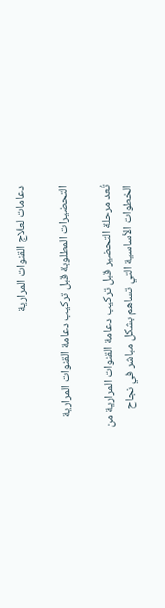دعامات لعلاج القنوات المرارية

التحضيرات المطلوبة قبل تركيب دعامة القنوات المرارية

تُعد مرحلة التحضير قبل تركيب دعامة القنوات المرارية من الخطوات الأساسية التي تساهم بشكل مباشر في نجاح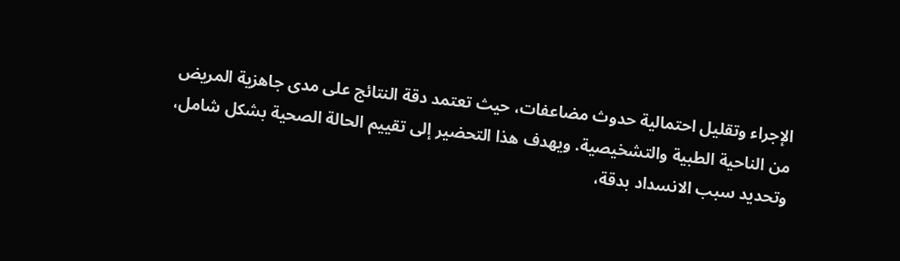الإجراء وتقليل احتمالية حدوث مضاعفات، حيث تعتمد دقة النتائج على مدى جاهزية المريض من الناحية الطبية والتشخيصية. ويهدف هذا التحضير إلى تقييم الحالة الصحية بشكل شامل، وتحديد سبب الانسداد بدقة،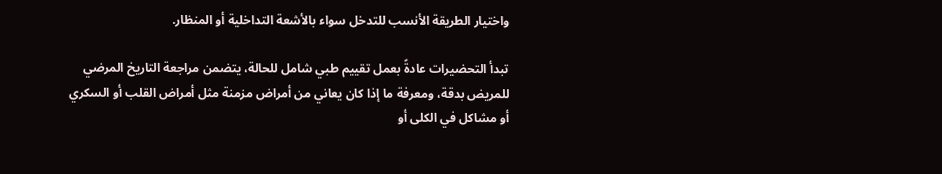واختيار الطريقة الأنسب للتدخل سواء بالأشعة التداخلية أو المنظار.

تبدأ التحضيرات عادةً بعمل تقييم طبي شامل للحالة، يتضمن مراجعة التاريخ المرضي للمريض بدقة، ومعرفة ما إذا كان يعاني من أمراض مزمنة مثل أمراض القلب أو السكري أو مشاكل في الكلى أو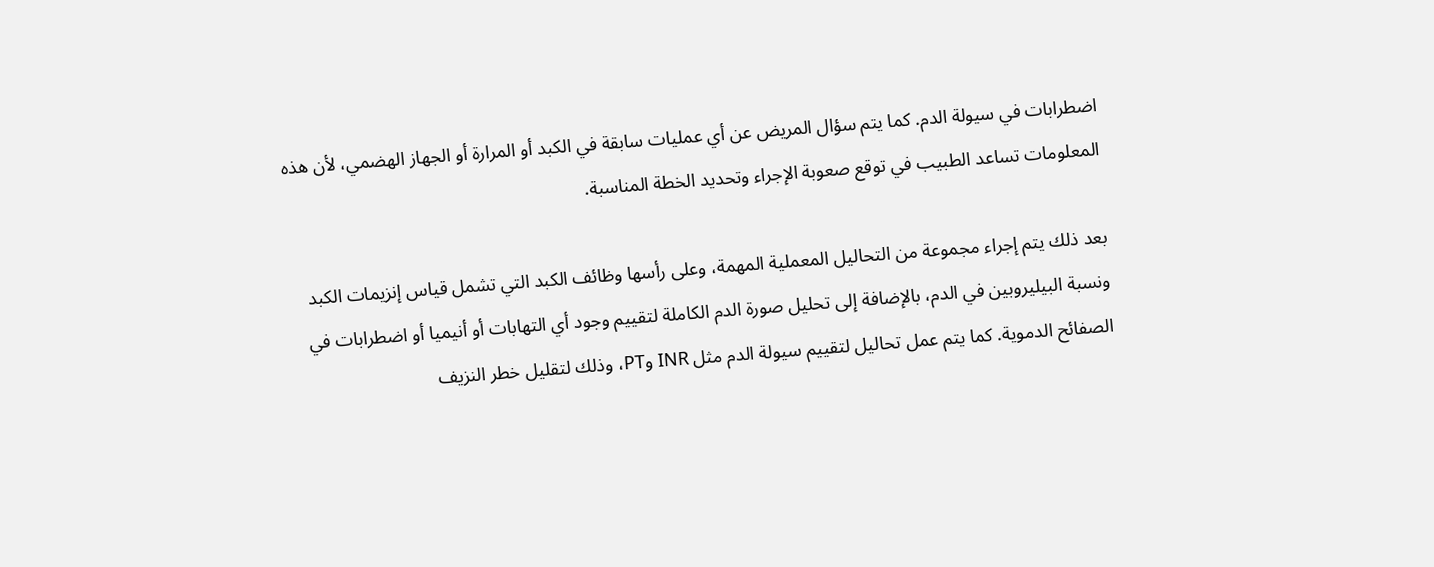اضطرابات في سيولة الدم. كما يتم سؤال المريض عن أي عمليات سابقة في الكبد أو المرارة أو الجهاز الهضمي، لأن هذه المعلومات تساعد الطبيب في توقع صعوبة الإجراء وتحديد الخطة المناسبة.

بعد ذلك يتم إجراء مجموعة من التحاليل المعملية المهمة، وعلى رأسها وظائف الكبد التي تشمل قياس إنزيمات الكبد ونسبة البيليروبين في الدم، بالإضافة إلى تحليل صورة الدم الكاملة لتقييم وجود أي التهابات أو أنيميا أو اضطرابات في الصفائح الدموية. كما يتم عمل تحاليل لتقييم سيولة الدم مثل INR وPT، وذلك لتقليل خطر النزيف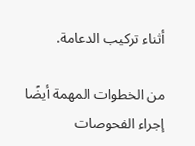أثناء تركيب الدعامة.

من الخطوات المهمة أيضًا إجراء الفحوصات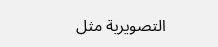التصويرية مثل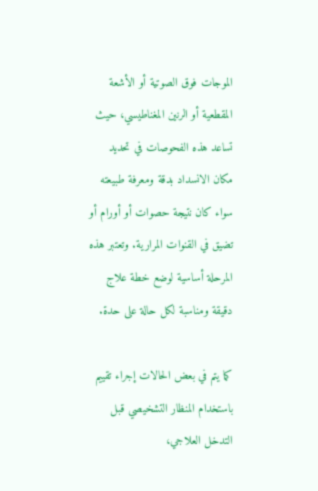الموجات فوق الصوتية أو الأشعة المقطعية أو الرنين المغناطيسي، حيث تساعد هذه الفحوصات في تحديد مكان الانسداد بدقة ومعرفة طبيعته سواء كان نتيجة حصوات أو أورام أو تضيق في القنوات المرارية. وتعتبر هذه المرحلة أساسية لوضع خطة علاج دقيقة ومناسبة لكل حالة على حدة.

كما يتم في بعض الحالات إجراء تقييم باستخدام المنظار التشخيصي قبل التدخل العلاجي،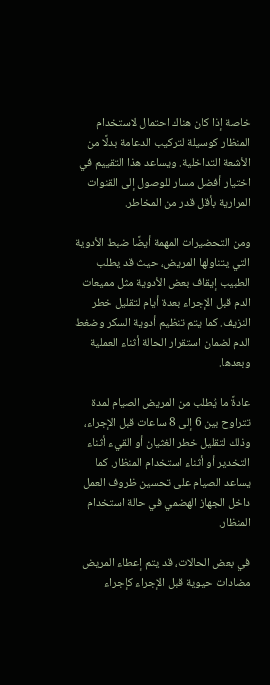خاصة إذا كان هناك احتمال لاستخدام المنظار كوسيلة لتركيب الدعامة بدلًا من الأشعة التداخلية. ويساعد هذا التقييم في اختيار أفضل مسار للوصول إلى القنوات المرارية بأقل قدر من المخاطر.

ومن التحضيرات المهمة أيضًا ضبط الأدوية التي يتناولها المريض، حيث قد يطلب الطبيب إيقاف بعض الأدوية مثل مميعات الدم قبل الإجراء بعدة أيام لتقليل خطر النزيف. كما يتم تنظيم أدوية السكر وضغط الدم لضمان استقرار الحالة أثناء العملية وبعدها.

عادةً ما يُطلب من المريض الصيام لمدة تتراوح بين 6 إلى 8 ساعات قبل الإجراء، وذلك لتقليل خطر الغثيان أو القيء أثناء التخدير أو أثناء استخدام المنظار. كما يساعد الصيام على تحسين ظروف العمل داخل الجهاز الهضمي في حالة استخدام المنظار.

في بعض الحالات، قد يتم إعطاء المريض مضادات حيوية قبل الإجراء كإجراء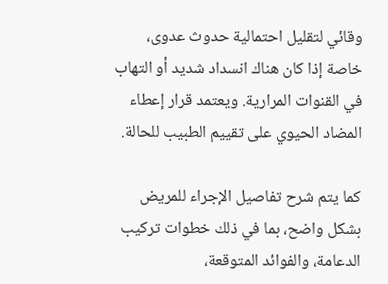وقائي لتقليل احتمالية حدوث عدوى، خاصة إذا كان هناك انسداد شديد أو التهاب في القنوات المرارية. ويعتمد قرار إعطاء المضاد الحيوي على تقييم الطبيب للحالة.

كما يتم شرح تفاصيل الإجراء للمريض بشكل واضح، بما في ذلك خطوات تركيب الدعامة، والفوائد المتوقعة،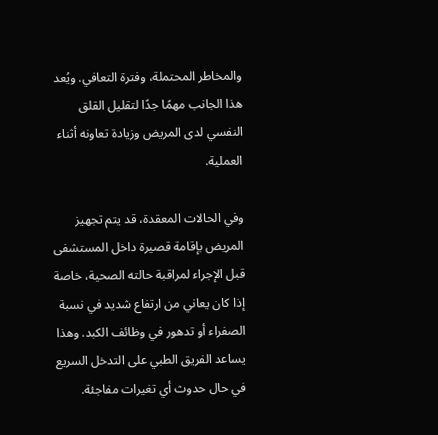والمخاطر المحتملة، وفترة التعافي. ويُعد هذا الجانب مهمًا جدًا لتقليل القلق النفسي لدى المريض وزيادة تعاونه أثناء العملية.

وفي الحالات المعقدة، قد يتم تجهيز المريض بإقامة قصيرة داخل المستشفى قبل الإجراء لمراقبة حالته الصحية، خاصة إذا كان يعاني من ارتفاع شديد في نسبة الصفراء أو تدهور في وظائف الكبد. وهذا يساعد الفريق الطبي على التدخل السريع في حال حدوث أي تغيرات مفاجئة.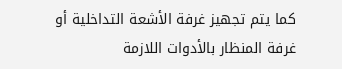كما يتم تجهيز غرفة الأشعة التداخلية أو غرفة المنظار بالأدوات اللازمة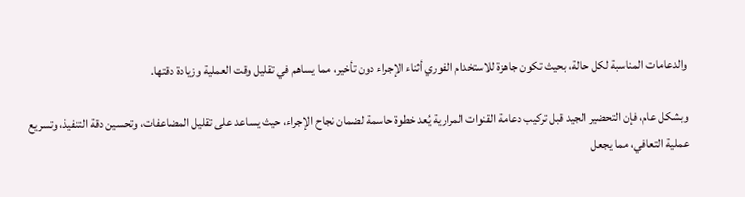والدعامات المناسبة لكل حالة، بحيث تكون جاهزة للاستخدام الفوري أثناء الإجراء دون تأخير، مما يساهم في تقليل وقت العملية وزيادة دقتها.

وبشكل عام، فإن التحضير الجيد قبل تركيب دعامة القنوات المرارية يُعد خطوة حاسمة لضمان نجاح الإجراء، حيث يساعد على تقليل المضاعفات، وتحسين دقة التنفيذ، وتسريع عملية التعافي، مما يجعل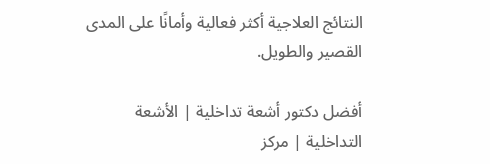النتائج العلاجية أكثر فعالية وأمانًا على المدى القصير والطويل.

أفضل دكتور أشعة تداخلية | الأشعة التداخلية | مركز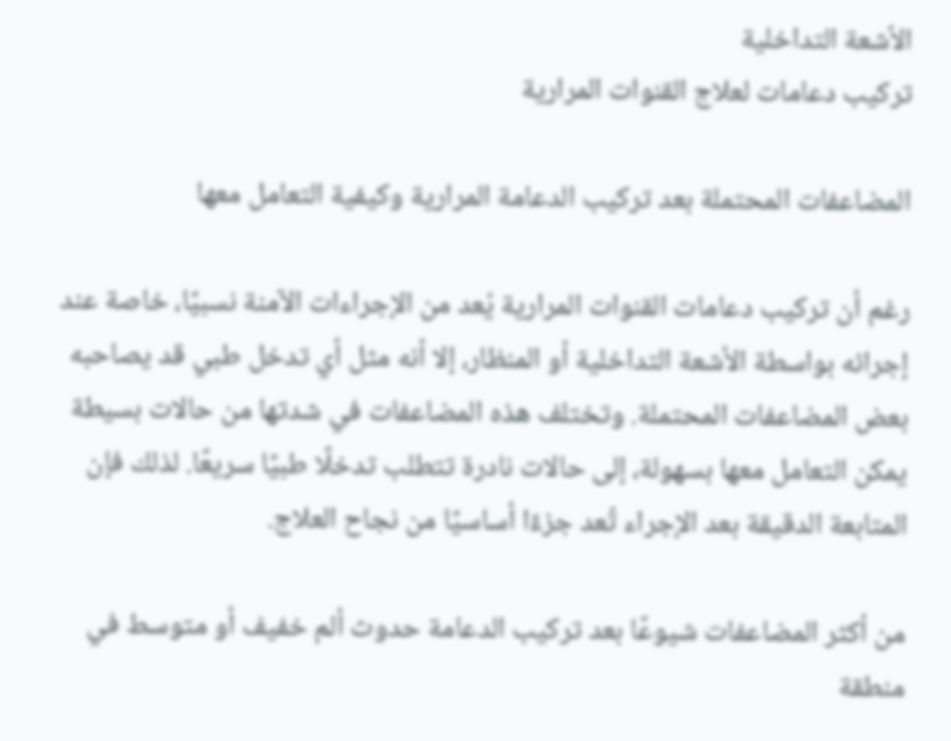الأشعة التداخلية
تركيب دعامات لعلاج القنوات المرارية

المضاعفات المحتملة بعد تركيب الدعامة المرارية وكيفية التعامل معها

رغم أن تركيب دعامات القنوات المرارية يُعد من الإجراءات الآمنة نسبيًا، خاصة عند إجرائه بواسطة الأشعة التداخلية أو المنظار، إلا أنه مثل أي تدخل طبي قد يصاحبه بعض المضاعفات المحتملة. وتختلف هذه المضاعفات في شدتها من حالات بسيطة يمكن التعامل معها بسهولة، إلى حالات نادرة تتطلب تدخلًا طبيًا سريعًا. لذلك فإن المتابعة الدقيقة بعد الإجراء تُعد جزءًا أساسيًا من نجاح العلاج.

من أكثر المضاعفات شيوعًا بعد تركيب الدعامة حدوث ألم خفيف أو متوسط في منطقة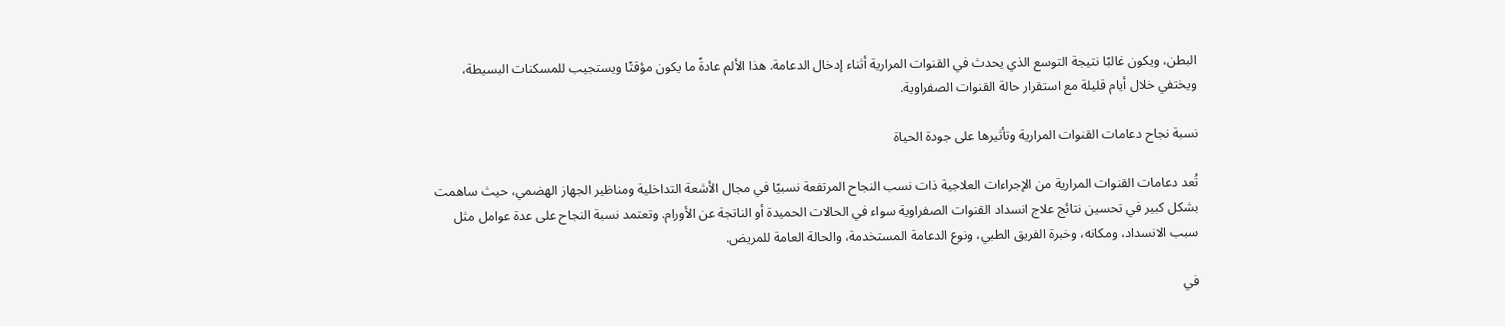البطن، ويكون غالبًا نتيجة التوسع الذي يحدث في القنوات المرارية أثناء إدخال الدعامة. هذا الألم عادةً ما يكون مؤقتًا ويستجيب للمسكنات البسيطة، ويختفي خلال أيام قليلة مع استقرار حالة القنوات الصفراوية.

نسبة نجاح دعامات القنوات المرارية وتأثيرها على جودة الحياة

تُعد دعامات القنوات المرارية من الإجراءات العلاجية ذات نسب النجاح المرتفعة نسبيًا في مجال الأشعة التداخلية ومناظير الجهاز الهضمي، حيث ساهمت بشكل كبير في تحسين نتائج علاج انسداد القنوات الصفراوية سواء في الحالات الحميدة أو الناتجة عن الأورام. وتعتمد نسبة النجاح على عدة عوامل مثل سبب الانسداد، ومكانه، وخبرة الفريق الطبي، ونوع الدعامة المستخدمة، والحالة العامة للمريض.

في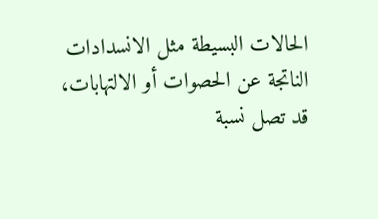الحالات البسيطة مثل الانسدادات الناتجة عن الحصوات أو الالتهابات، قد تصل نسبة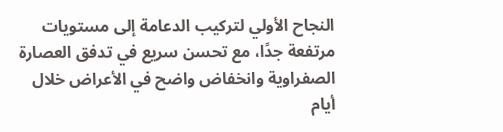النجاح الأولي لتركيب الدعامة إلى مستويات مرتفعة جدًا، مع تحسن سريع في تدفق العصارة الصفراوية وانخفاض واضح في الأعراض خلال أيام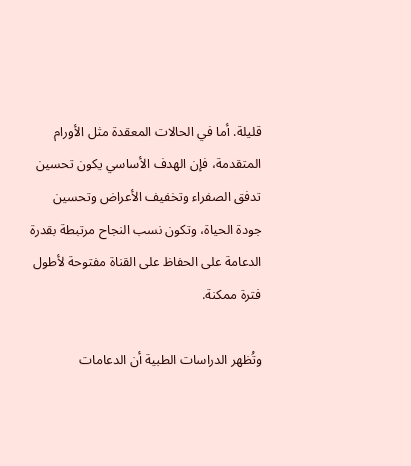قليلة. أما في الحالات المعقدة مثل الأورام المتقدمة، فإن الهدف الأساسي يكون تحسين تدفق الصفراء وتخفيف الأعراض وتحسين جودة الحياة، وتكون نسب النجاح مرتبطة بقدرة الدعامة على الحفاظ على القناة مفتوحة لأطول فترة ممكنة.

وتُظهر الدراسات الطبية أن الدعامات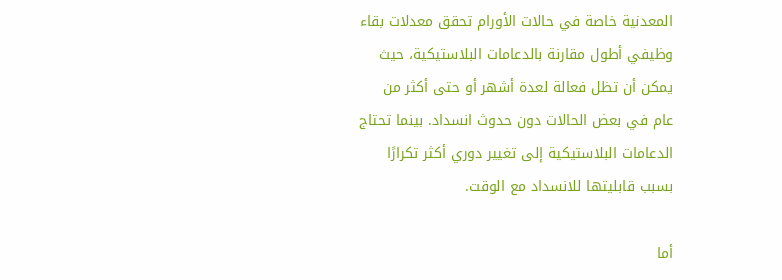المعدنية خاصة في حالات الأورام تحقق معدلات بقاء وظيفي أطول مقارنة بالدعامات البلاستيكية، حيث يمكن أن تظل فعالة لعدة أشهر أو حتى أكثر من عام في بعض الحالات دون حدوث انسداد. بينما تحتاج الدعامات البلاستيكية إلى تغيير دوري أكثر تكرارًا بسبب قابليتها للانسداد مع الوقت.

أما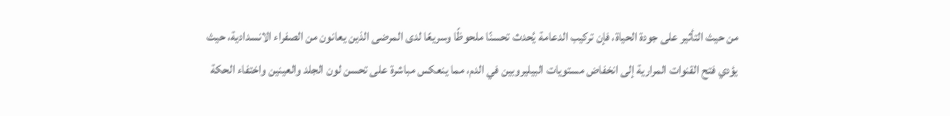من حيث التأثير على جودة الحياة، فإن تركيب الدعامة يُحدث تحسنًا ملحوظًا وسريعًا لدى المرضى الذين يعانون من الصفراء الانسدادية، حيث يؤدي فتح القنوات المرارية إلى انخفاض مستويات البيليروبين في الدم، مما ينعكس مباشرة على تحسن لون الجلد والعينين واختفاء الحكة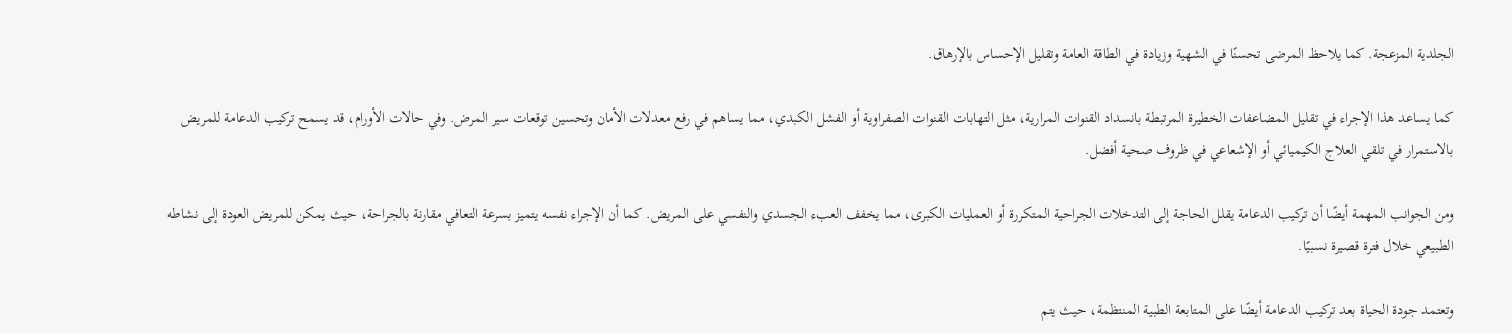الجلدية المزعجة. كما يلاحظ المرضى تحسنًا في الشهية وزيادة في الطاقة العامة وتقليل الإحساس بالإرهاق.

كما يساعد هذا الإجراء في تقليل المضاعفات الخطيرة المرتبطة بانسداد القنوات المرارية، مثل التهابات القنوات الصفراوية أو الفشل الكبدي، مما يساهم في رفع معدلات الأمان وتحسين توقعات سير المرض. وفي حالات الأورام، قد يسمح تركيب الدعامة للمريض بالاستمرار في تلقي العلاج الكيميائي أو الإشعاعي في ظروف صحية أفضل.

ومن الجوانب المهمة أيضًا أن تركيب الدعامة يقلل الحاجة إلى التدخلات الجراحية المتكررة أو العمليات الكبرى، مما يخفف العبء الجسدي والنفسي على المريض. كما أن الإجراء نفسه يتميز بسرعة التعافي مقارنة بالجراحة، حيث يمكن للمريض العودة إلى نشاطه الطبيعي خلال فترة قصيرة نسبيًا.

وتعتمد جودة الحياة بعد تركيب الدعامة أيضًا على المتابعة الطبية المنتظمة، حيث يتم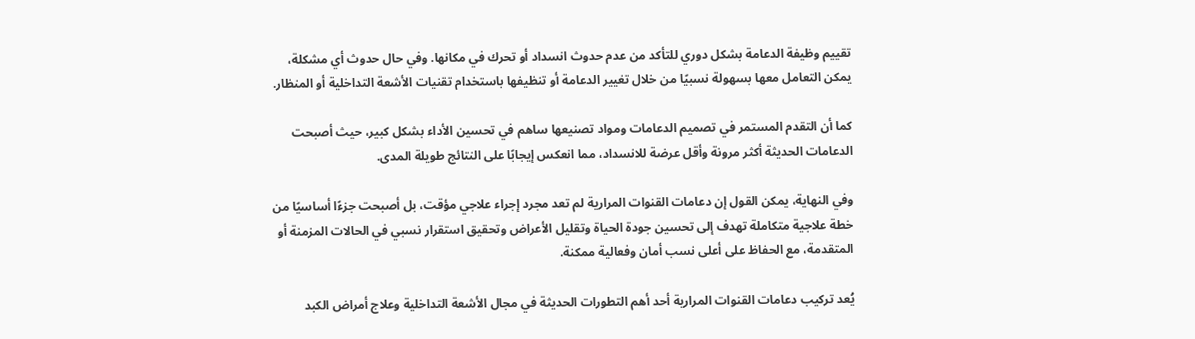تقييم وظيفة الدعامة بشكل دوري للتأكد من عدم حدوث انسداد أو تحرك في مكانها. وفي حال حدوث أي مشكلة، يمكن التعامل معها بسهولة نسبيًا من خلال تغيير الدعامة أو تنظيفها باستخدام تقنيات الأشعة التداخلية أو المنظار.

كما أن التقدم المستمر في تصميم الدعامات ومواد تصنيعها ساهم في تحسين الأداء بشكل كبير، حيث أصبحت الدعامات الحديثة أكثر مرونة وأقل عرضة للانسداد، مما انعكس إيجابًا على النتائج طويلة المدى.

وفي النهاية، يمكن القول إن دعامات القنوات المرارية لم تعد مجرد إجراء علاجي مؤقت، بل أصبحت جزءًا أساسيًا من خطة علاجية متكاملة تهدف إلى تحسين جودة الحياة وتقليل الأعراض وتحقيق استقرار نسبي في الحالات المزمنة أو المتقدمة، مع الحفاظ على أعلى نسب أمان وفعالية ممكنة.

يُعد تركيب دعامات القنوات المرارية أحد أهم التطورات الحديثة في مجال الأشعة التداخلية وعلاج أمراض الكبد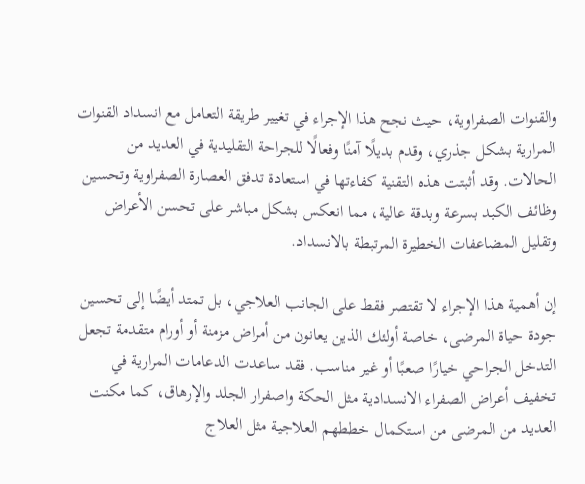والقنوات الصفراوية، حيث نجح هذا الإجراء في تغيير طريقة التعامل مع انسداد القنوات المرارية بشكل جذري، وقدم بديلًا آمنًا وفعالًا للجراحة التقليدية في العديد من الحالات. وقد أثبتت هذه التقنية كفاءتها في استعادة تدفق العصارة الصفراوية وتحسين وظائف الكبد بسرعة وبدقة عالية، مما انعكس بشكل مباشر على تحسن الأعراض وتقليل المضاعفات الخطيرة المرتبطة بالانسداد.

إن أهمية هذا الإجراء لا تقتصر فقط على الجانب العلاجي، بل تمتد أيضًا إلى تحسين جودة حياة المرضى، خاصة أولئك الذين يعانون من أمراض مزمنة أو أورام متقدمة تجعل التدخل الجراحي خيارًا صعبًا أو غير مناسب. فقد ساعدت الدعامات المرارية في تخفيف أعراض الصفراء الانسدادية مثل الحكة واصفرار الجلد والإرهاق، كما مكنت العديد من المرضى من استكمال خططهم العلاجية مثل العلاج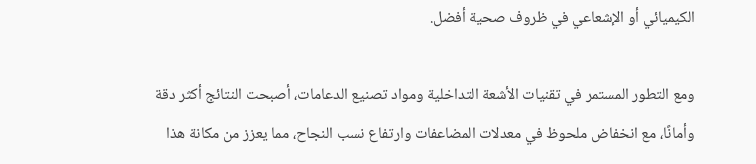الكيميائي أو الإشعاعي في ظروف صحية أفضل.

ومع التطور المستمر في تقنيات الأشعة التداخلية ومواد تصنيع الدعامات، أصبحت النتائج أكثر دقة وأمانًا، مع انخفاض ملحوظ في معدلات المضاعفات وارتفاع نسب النجاح، مما يعزز من مكانة هذا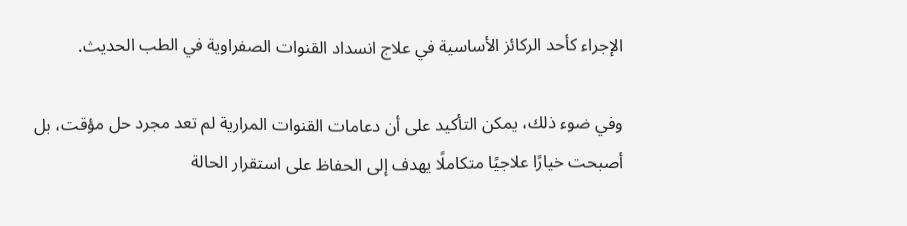الإجراء كأحد الركائز الأساسية في علاج انسداد القنوات الصفراوية في الطب الحديث.

وفي ضوء ذلك، يمكن التأكيد على أن دعامات القنوات المرارية لم تعد مجرد حل مؤقت، بل أصبحت خيارًا علاجيًا متكاملًا يهدف إلى الحفاظ على استقرار الحالة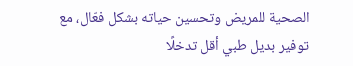الصحية للمريض وتحسين حياته بشكل فعّال، مع توفير بديل طبي أقل تدخلًا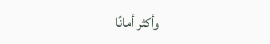وأكثر أمانًا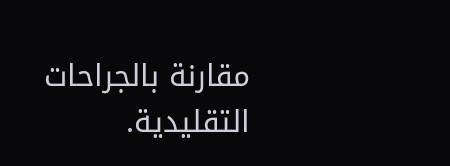مقارنة بالجراحات التقليدية.